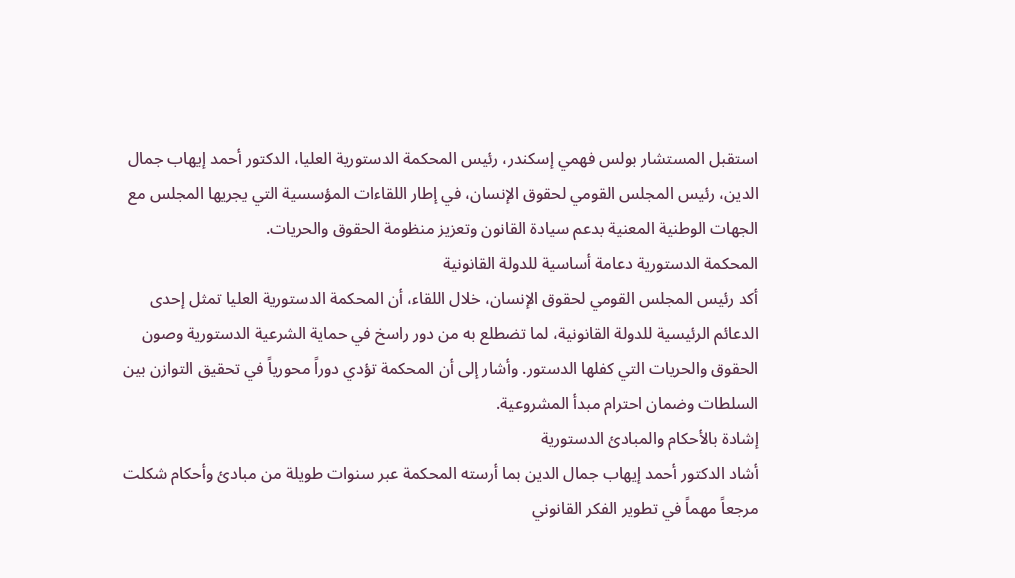استقبل المستشار بولس فهمي إسكندر، رئيس المحكمة الدستورية العليا، الدكتور أحمد إيهاب جمال الدين، رئيس المجلس القومي لحقوق الإنسان، في إطار اللقاءات المؤسسية التي يجريها المجلس مع الجهات الوطنية المعنية بدعم سيادة القانون وتعزيز منظومة الحقوق والحريات.
المحكمة الدستورية دعامة أساسية للدولة القانونية
أكد رئيس المجلس القومي لحقوق الإنسان، خلال اللقاء، أن المحكمة الدستورية العليا تمثل إحدى الدعائم الرئيسية للدولة القانونية، لما تضطلع به من دور راسخ في حماية الشرعية الدستورية وصون الحقوق والحريات التي كفلها الدستور. وأشار إلى أن المحكمة تؤدي دوراً محورياً في تحقيق التوازن بين السلطات وضمان احترام مبدأ المشروعية.
إشادة بالأحكام والمبادئ الدستورية
أشاد الدكتور أحمد إيهاب جمال الدين بما أرسته المحكمة عبر سنوات طويلة من مبادئ وأحكام شكلت مرجعاً مهماً في تطوير الفكر القانوني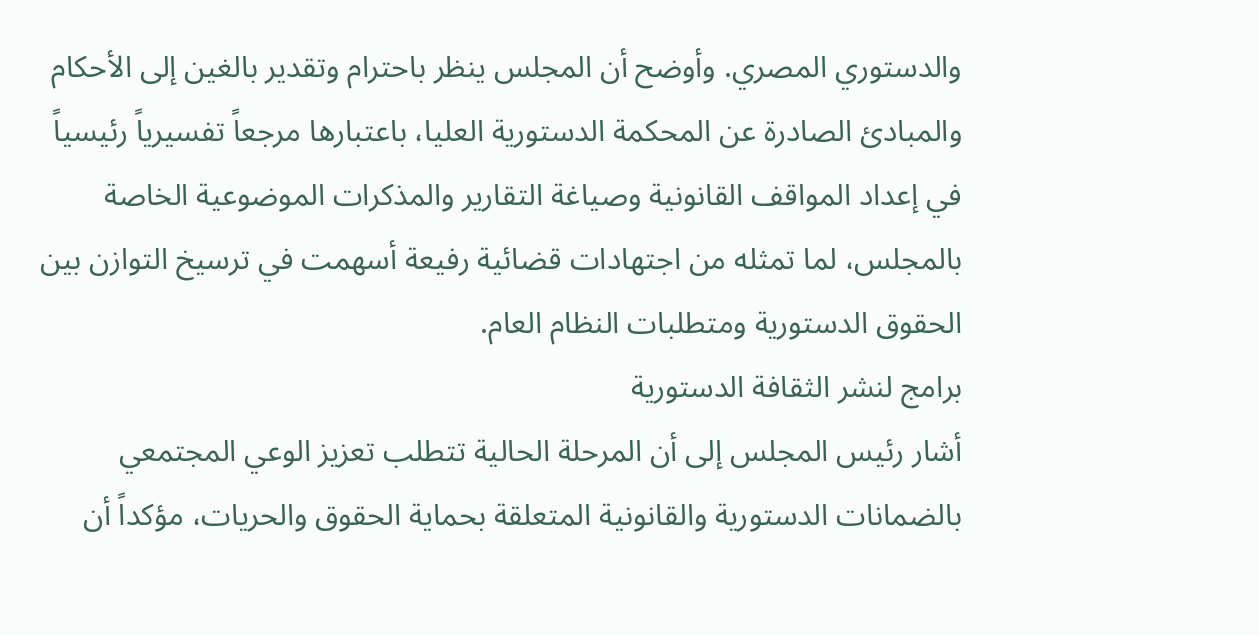والدستوري المصري. وأوضح أن المجلس ينظر باحترام وتقدير بالغين إلى الأحكام والمبادئ الصادرة عن المحكمة الدستورية العليا، باعتبارها مرجعاً تفسيرياً رئيسياً في إعداد المواقف القانونية وصياغة التقارير والمذكرات الموضوعية الخاصة بالمجلس، لما تمثله من اجتهادات قضائية رفيعة أسهمت في ترسيخ التوازن بين الحقوق الدستورية ومتطلبات النظام العام.
برامج لنشر الثقافة الدستورية
أشار رئيس المجلس إلى أن المرحلة الحالية تتطلب تعزيز الوعي المجتمعي بالضمانات الدستورية والقانونية المتعلقة بحماية الحقوق والحريات، مؤكداً أن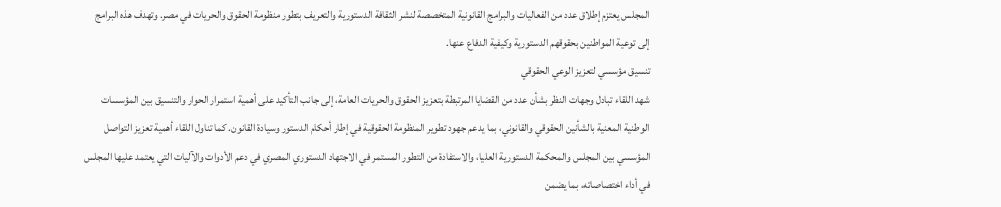المجلس يعتزم إطلاق عدد من الفعاليات والبرامج القانونية المتخصصة لنشر الثقافة الدستورية والتعريف بتطور منظومة الحقوق والحريات في مصر. وتهدف هذه البرامج إلى توعية المواطنين بحقوقهم الدستورية وكيفية الدفاع عنها.
تنسيق مؤسسي لتعزيز الوعي الحقوقي
شهد اللقاء تبادل وجهات النظر بشأن عدد من القضايا المرتبطة بتعزيز الحقوق والحريات العامة، إلى جانب التأكيد على أهمية استمرار الحوار والتنسيق بين المؤسسات الوطنية المعنية بالشأنين الحقوقي والقانوني، بما يدعم جهود تطوير المنظومة الحقوقية في إطار أحكام الدستور وسيادة القانون. كما تناول اللقاء أهمية تعزيز التواصل المؤسسي بين المجلس والمحكمة الدستورية العليا، والاستفادة من التطور المستمر في الاجتهاد الدستوري المصري في دعم الأدوات والآليات التي يعتمد عليها المجلس في أداء اختصاصاته، بما يضمن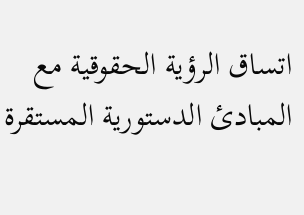اتساق الرؤية الحقوقية مع المبادئ الدستورية المستقرة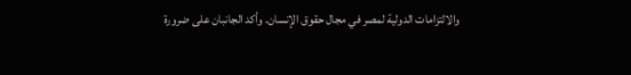والالتزامات الدولية لمصر في مجال حقوق الإنسان. وأكد الجانبان على ضرورة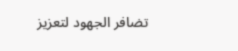تضافر الجهود لتعزيز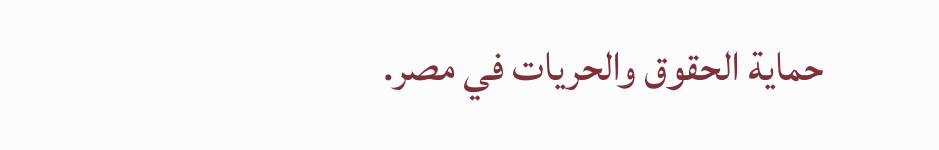حماية الحقوق والحريات في مصر.